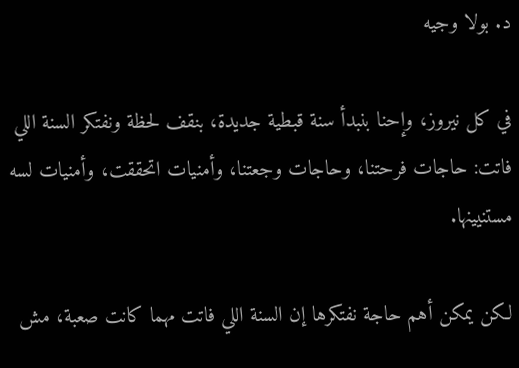د. بولا وجيه

في كل نيروز، وإحنا بنبدأ سنة قبطية جديدة، بنقف لحظة ونفتكر السنة اللي فاتت: حاجات فرحتنا، وحاجات وجعتنا، وأمنيات اتحققت، وأمنيات لسه مستنيينها.

لكن يمكن أهم حاجة نفتكرها إن السنة اللي فاتت مهما كانت صعبة، مش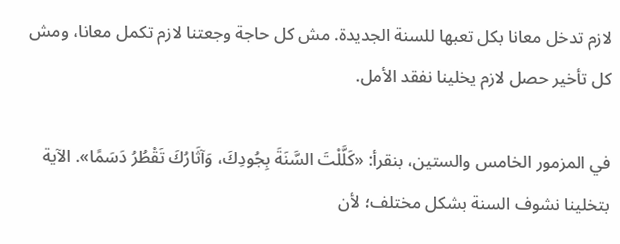لازم تدخل معانا بكل تعبها للسنة الجديدة. مش كل حاجة وجعتنا لازم تكمل معانا، ومش كل تأخير حصل لازم يخلينا نفقد الأمل.

في المزمور الخامس والستين، بنقرأ: «كَلَّلْتَ السَّنَةَ بِجُودِكَ، وَآثَارُكَ تَقْطُرُ دَسَمًا». الآية بتخلينا نشوف السنة بشكل مختلف؛ لأن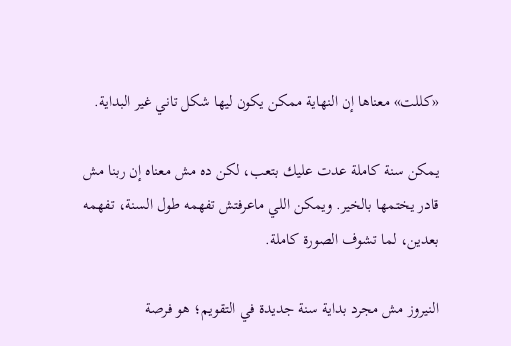«كللت» معناها إن النهاية ممكن يكون ليها شكل تاني غير البداية.

يمكن سنة كاملة عدت عليك بتعب، لكن ده مش معناه إن ربنا مش قادر يختمها بالخير. ويمكن اللي ماعرفتش تفهمه طول السنة، تفهمه بعدين، لما تشوف الصورة كاملة.

النيروز مش مجرد بداية سنة جديدة في التقويم؛ هو فرصة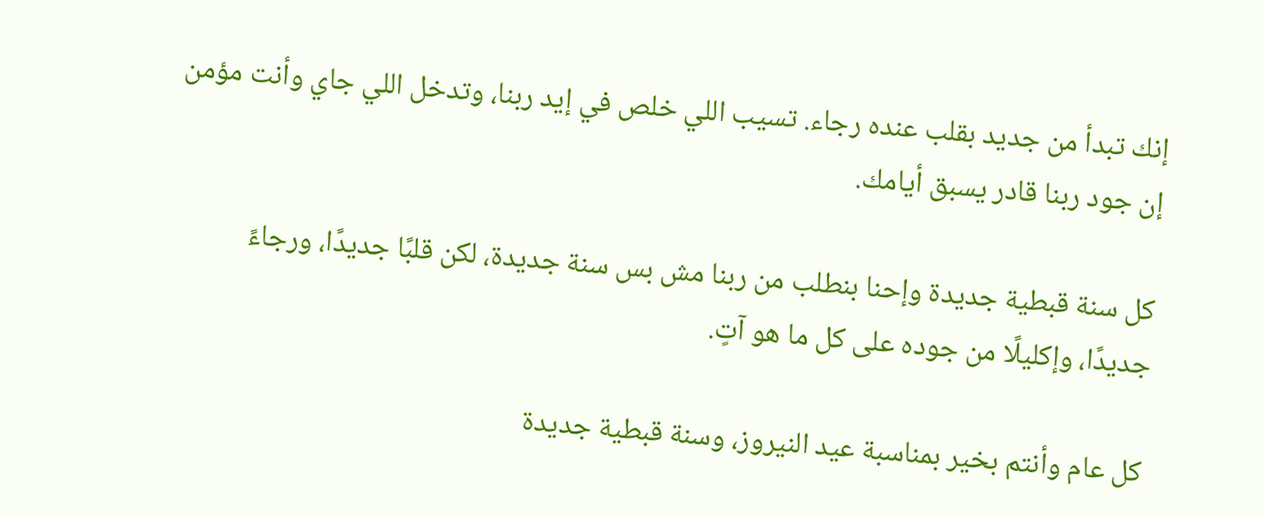إنك تبدأ من جديد بقلب عنده رجاء. تسيب اللي خلص في إيد ربنا، وتدخل اللي جاي وأنت مؤمن إن جود ربنا قادر يسبق أيامك.

كل سنة قبطية جديدة وإحنا بنطلب من ربنا مش بس سنة جديدة، لكن قلبًا جديدًا، ورجاءً جديدًا، وإكليلًا من جوده على كل ما هو آتٍ.

كل عام وأنتم بخير بمناسبة عيد النيروز، وسنة قبطية جديدة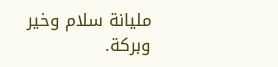مليانة سلام وخير وبركة.